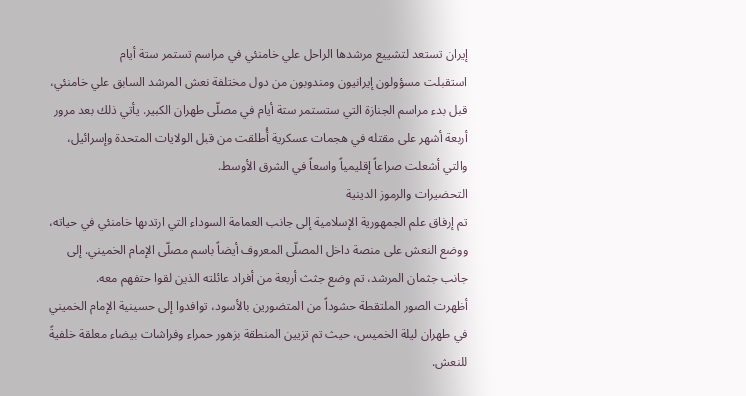إيران تستعد لتشييع مرشدها الراحل علي خامنئي في مراسم تستمر ستة أيام
استقبلت مسؤولون إيرانيون ومندوبون من دول مختلفة نعش المرشد السابق علي خامنئي، قبل بدء مراسم الجنازة التي ستستمر ستة أيام في مصلّى طهران الكبير. يأتي ذلك بعد مرور أربعة أشهر على مقتله في هجمات عسكرية أُطلقت من قبل الولايات المتحدة وإسرائيل، والتي أشعلت صراعاً إقليمياً واسعاً في الشرق الأوسط.
التحضيرات والرموز الدينية
تم إرفاق علم الجمهورية الإسلامية إلى جانب العمامة السوداء التي ارتدىها خامنئي في حياته، ووضع النعش على منصة داخل المصلّى المعروف أيضاً باسم مصلّى الإمام الخميني. إلى جانب جثمان المرشد، تم وضع جثث أربعة من أفراد عائلته الذين لقوا حتفهم معه.
أظهرت الصور الملتقطة حشوداً من المتضورين بالأسود، توافدوا إلى حسينية الإمام الخميني في طهران ليلة الخميس، حيث تم تزيين المنطقة بزهور حمراء وفراشات بيضاء معلقة خلفيةً للنعش.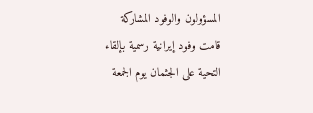المسؤولون والوفود المشاركة
قامت وفود إيرانية رسمية بإلقاء التحية على الجثمان يوم الجمعة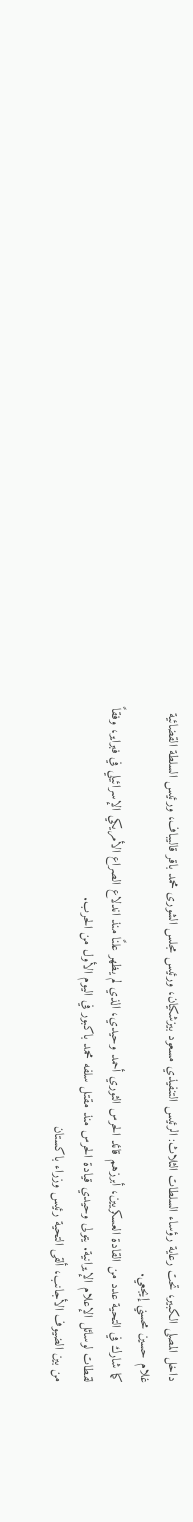داخل المصلى الكبير، تحت رعاية رؤساء السلطات الثلاث: الرئيس التنفيذي مسعود بيزشكيان، ورئيس مجلس الشورى محمد باقر قاليباف، ورئيس السلطة القضائية غلام حسين محسني إيجعي.
كما شارك في التحية عدد من القادة العسكريين، أبرزهم قائد الحرس الثوري أحمد وحيدي، الذي لم يظهر علنًا منذ اندلاع الصراع الأمريكي الإسرائيلي في فبراير، وفقاً لقطات لوسائل الإعلام الإيرانية. يتولى وحيدي قيادة الحرس منذ مقتل سلفه محمد باكبور في اليوم الأول من الحرب.
من بين الضيوف الأجانب، ألقى التحية رئيس وزراء باكستان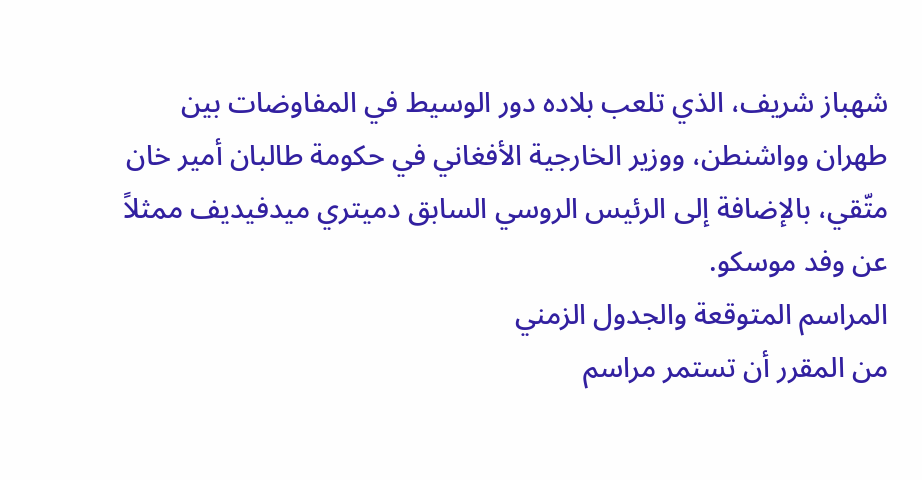شهباز شريف، الذي تلعب بلاده دور الوسيط في المفاوضات بين طهران وواشنطن، ووزير الخارجية الأفغاني في حكومة طالبان أمير خان متّقي، بالإضافة إلى الرئيس الروسي السابق دميتري ميدفيديف ممثلاً عن وفد موسكو.
المراسم المتوقعة والجدول الزمني
من المقرر أن تستمر مراسم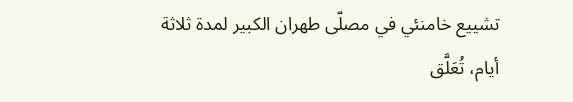تشييع خامنئي في مصلّى طهران الكبير لمدة ثلاثة أيام، تُعَلَّق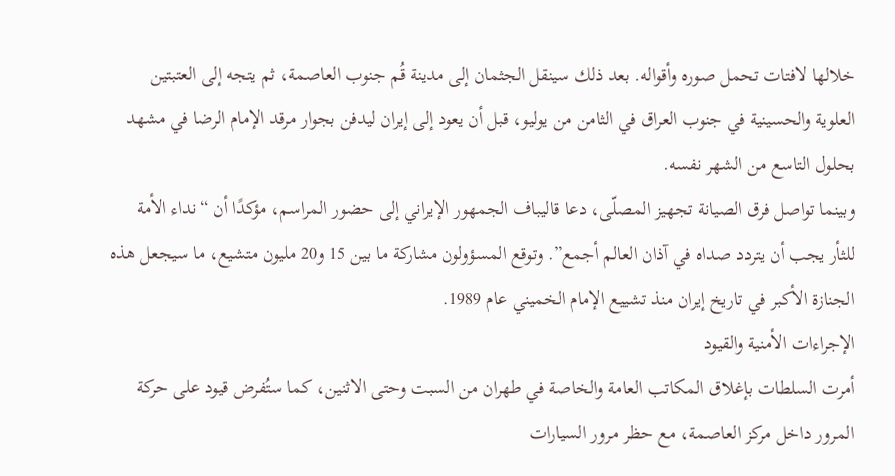خلالها لافتات تحمل صوره وأقواله. بعد ذلك سينقل الجثمان إلى مدينة قُم جنوب العاصمة، ثم يتجه إلى العتبتين العلوية والحسينية في جنوب العراق في الثامن من يوليو، قبل أن يعود إلى إيران ليدفن بجوار مرقد الإمام الرضا في مشهد بحلول التاسع من الشهر نفسه.
وبينما تواصل فرق الصيانة تجهيز المصلّى، دعا قاليباف الجمهور الإيراني إلى حضور المراسم، مؤكدًا أن “نداء الأمة للثأر يجب أن يتردد صداه في آذان العالم أجمع”. وتوقع المسؤولون مشاركة ما بين 15 و20 مليون متشيع، ما سيجعل هذه الجنازة الأكبر في تاريخ إيران منذ تشييع الإمام الخميني عام 1989.
الإجراءات الأمنية والقيود
أمرت السلطات بإغلاق المكاتب العامة والخاصة في طهران من السبت وحتى الاثنين، كما ستُفرض قيود على حركة المرور داخل مركز العاصمة، مع حظر مرور السيارات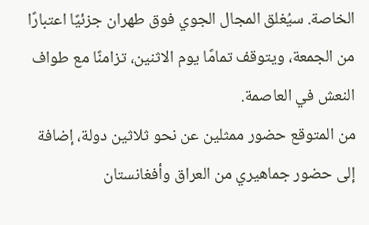الخاصة. سيُغلق المجال الجوي فوق طهران جزئيًا اعتبارًا من الجمعة، ويتوقف تمامًا يوم الاثنين، تزامنًا مع طواف النعش في العاصمة.
من المتوقع حضور ممثلين عن نحو ثلاثين دولة، إضافة إلى حضور جماهيري من العراق وأفغانستان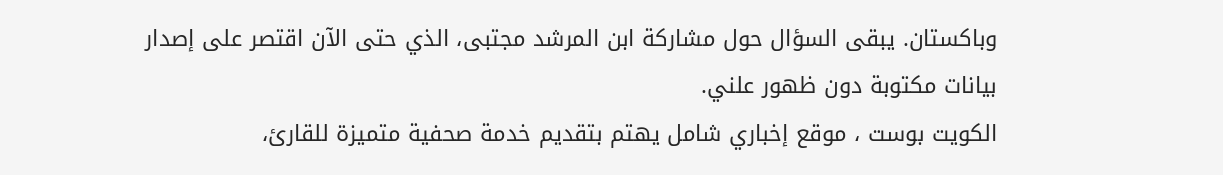وباكستان. يبقى السؤال حول مشاركة ابن المرشد مجتبى، الذي حتى الآن اقتصر على إصدار بيانات مكتوبة دون ظهور علني.
الكويت بوست ، موقع إخباري شامل يهتم بتقديم خدمة صحفية متميزة للقارئ،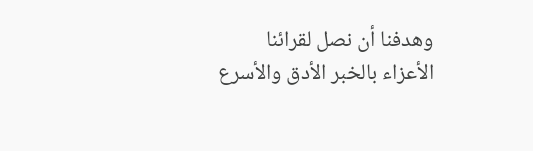وهدفنا أن نصل لقرائنا الأعزاء بالخبر الأدق والأسرع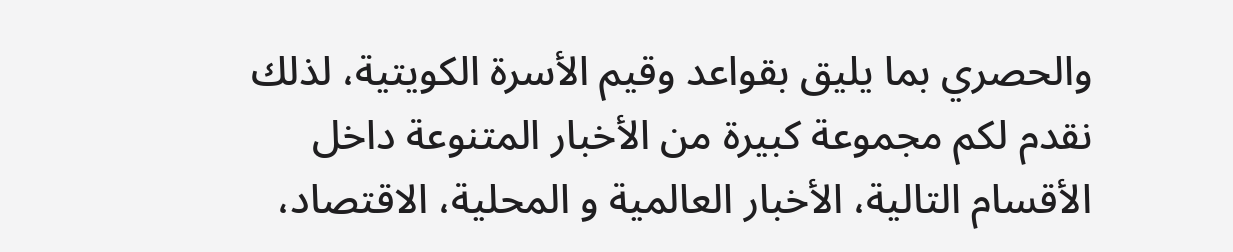والحصري بما يليق بقواعد وقيم الأسرة الكويتية، لذلك نقدم لكم مجموعة كبيرة من الأخبار المتنوعة داخل الأقسام التالية، الأخبار العالمية و المحلية، الاقتصاد،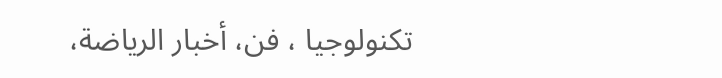تكنولوجيا ، فن، أخبار الرياضة،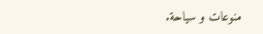منوعات و سياحة.